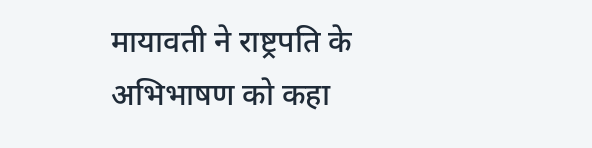मायावती ने राष्ट्रपति के अभिभाषण को कहा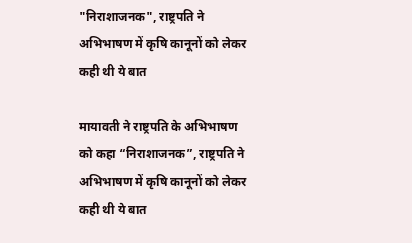"निराशाजनक", राष्ट्रपति ने अभिभाषण में कृषि कानूनों को लेकर कही थी ये बात

मायावती ने राष्ट्रपति के अभिभाषण को कहा “निराशाजनक”, राष्ट्रपति ने अभिभाषण में कृषि कानूनों को लेकर कही थी ये बात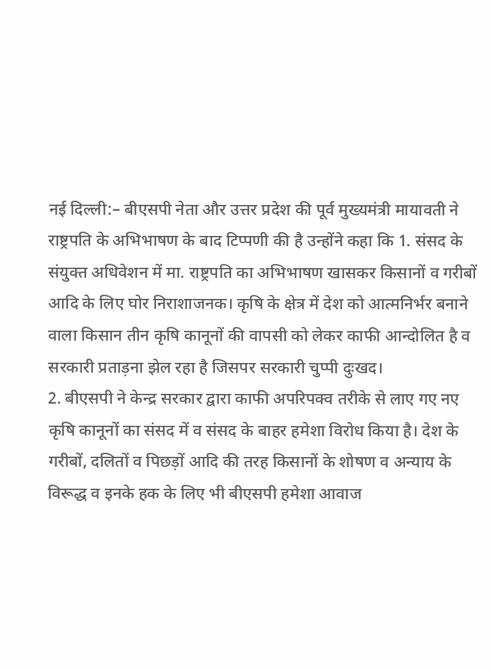नई दिल्ली:– बीएसपी नेता और उत्तर प्रदेश की पूर्व मुख्यमंत्री मायावती ने राष्ट्रपति के अभिभाषण के बाद टिप्पणी की है उन्होंने कहा कि 1. संसद के संयुक्त अधिवेशन में मा. राष्ट्रपति का अभिभाषण खासकर किसानों व गरीबों आदि के लिए घोर निराशाजनक। कृषि के क्षेत्र में देश को आत्मनिर्भर बनाने वाला किसान तीन कृषि कानूनों की वापसी को लेकर काफी आन्दोलित है व सरकारी प्रताड़ना झेल रहा है जिसपर सरकारी चुप्पी दुःखद।
2. बीएसपी ने केन्द्र सरकार द्वारा काफी अपरिपक्व तरीके से लाए गए नए कृषि कानूनों का संसद में व संसद के बाहर हमेशा विरोध किया है। देश के गरीबों, दलितों व पिछड़ों आदि की तरह किसानों के शोषण व अन्याय के विरूद्ध व इनके हक के लिए भी बीएसपी हमेशा आवाज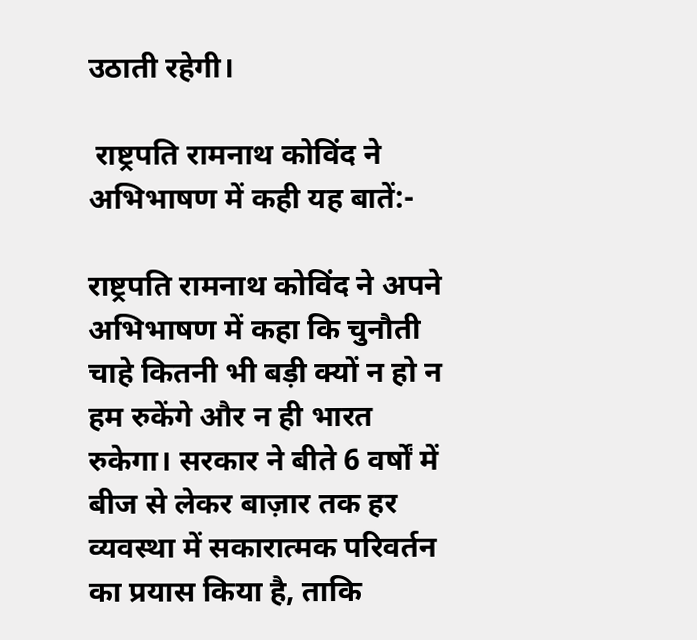उठाती रहेगी।

 राष्ट्रपति रामनाथ कोविंद ने अभिभाषण में कही यह बातें:-

राष्ट्रपति रामनाथ कोविंद ने अपने अभिभाषण में कहा कि चुनौती चाहे कितनी भी बड़ी क्यों न हो न हम रुकेंगे और न ही भारत रुकेगा। सरकार ने बीते 6 वर्षों में बीज से लेकर बाज़ार तक हर व्यवस्था में सकारात्मक परिवर्तन का प्रयास किया है, ताकि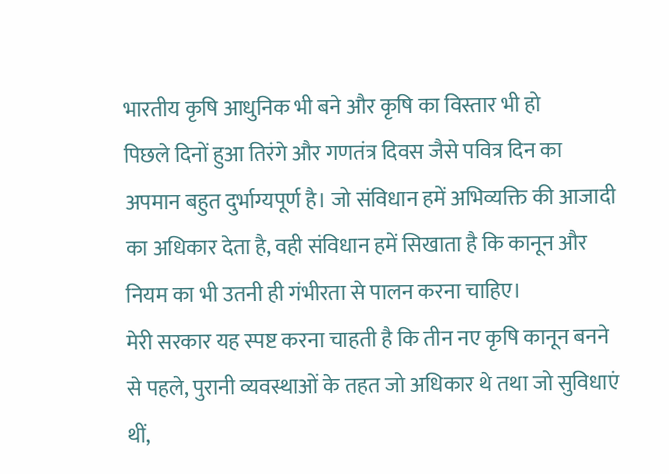भारतीय कृषि आधुनिक भी बने और कृषि का विस्तार भी हो
पिछले दिनों हुआ तिरंगे और गणतंत्र दिवस जैसे पवित्र दिन का अपमान बहुत दुर्भाग्यपूर्ण है। जो संविधान हमें अभिव्यक्ति की आजादी का अधिकार देता है, वही संविधान हमें सिखाता है कि कानून और नियम का भी उतनी ही गंभीरता से पालन करना चाहिए।
मेरी सरकार यह स्पष्ट करना चाहती है कि तीन नए कृषि कानून बनने से पहले, पुरानी व्यवस्थाओं के तहत जो अधिकार थे तथा जो सुविधाएं थीं,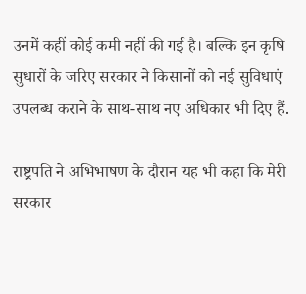उनमें कहीं कोई कमी नहीं की गई है। बल्कि इन कृषि सुधारों के जरिए सरकार ने किसानों को नई सुविधाएं उपलब्ध कराने के साथ-साथ नए अधिकार भी दिए हैं.

राष्ट्रपति ने अभिभाषण के दौरान यह भी कहा कि मेरी सरकार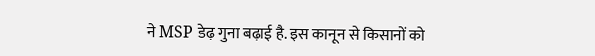ने MSP डेढ़ गुना बढ़ाई है. इस कानून से किसानों को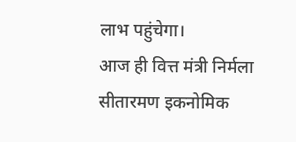लाभ पहुंचेगा।
आज ही वित्त मंत्री निर्मला सीतारमण इकनोमिक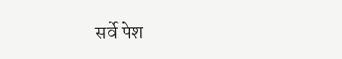सर्वे पेश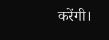करेंगी।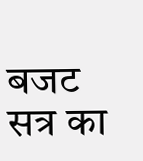बजट सत्र का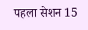पहला सेशन 15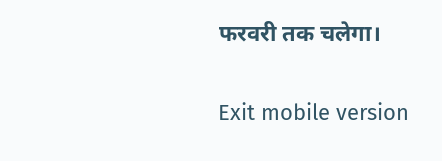फरवरी तक चलेगा।

Exit mobile version